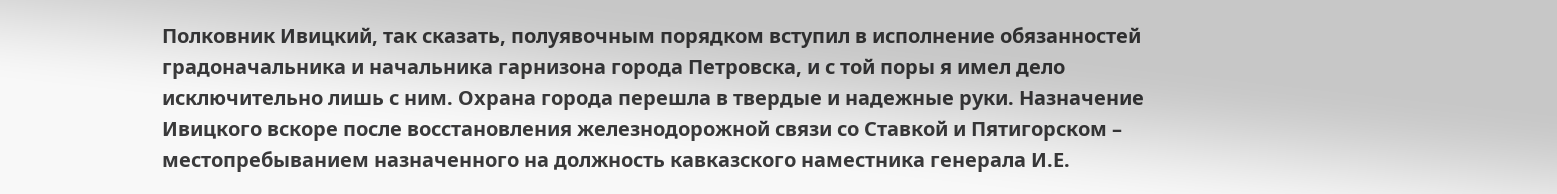Полковник Ивицкий, так сказать, полуявочным порядком вступил в исполнение обязанностей градоначальника и начальника гарнизона города Петровска, и с той поры я имел дело исключительно лишь с ним. Охрана города перешла в твердые и надежные руки. Назначение Ивицкого вскоре после восстановления железнодорожной связи со Ставкой и Пятигорском – местопребыванием назначенного на должность кавказского наместника генерала И.Е.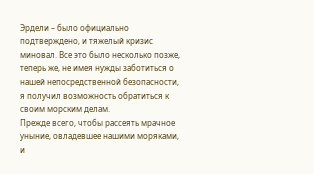Эрдели – было официально подтверждено, и тяжелый кризис миновал. Все это было несколько позже, теперь же, не имея нужды заботиться о нашей непосредственной безопасности, я получил возможность обратиться к своим морским делам.
Прежде всего, чтобы рассеять мрачное уныние, овладевшее нашими моряками, и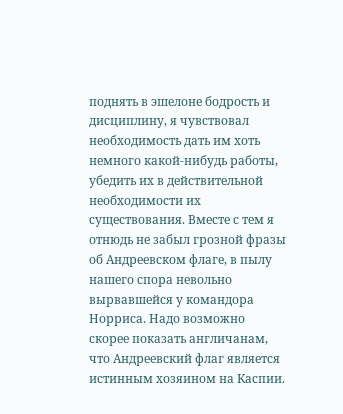поднять в эшелоне бодрость и дисциплину, я чувствовал необходимость дать им хоть немного какой-нибудь работы, убедить их в действительной необходимости их существования. Вместе с тем я отнюдь не забыл грозной фразы об Андреевском флаге, в пылу нашего спора невольно вырвавшейся у командора Норриса. Надо возможно скорее показать англичанам, что Андреевский флаг является истинным хозяином на Каспии.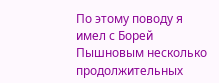По этому поводу я имел с Борей Пышновым несколько продолжительных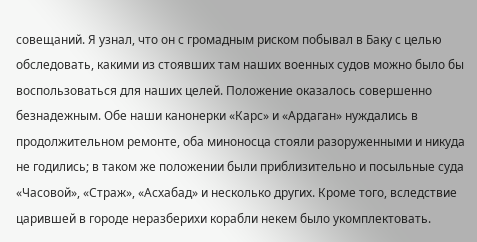совещаний. Я узнал, что он с громадным риском побывал в Баку с целью обследовать, какими из стоявших там наших военных судов можно было бы воспользоваться для наших целей. Положение оказалось совершенно безнадежным. Обе наши канонерки «Карс» и «Ардаган» нуждались в продолжительном ремонте, оба миноносца стояли разоруженными и никуда не годились; в таком же положении были приблизительно и посыльные суда «Часовой», «Страж», «Асхабад» и несколько других. Кроме того, вследствие царившей в городе неразберихи корабли некем было укомплектовать.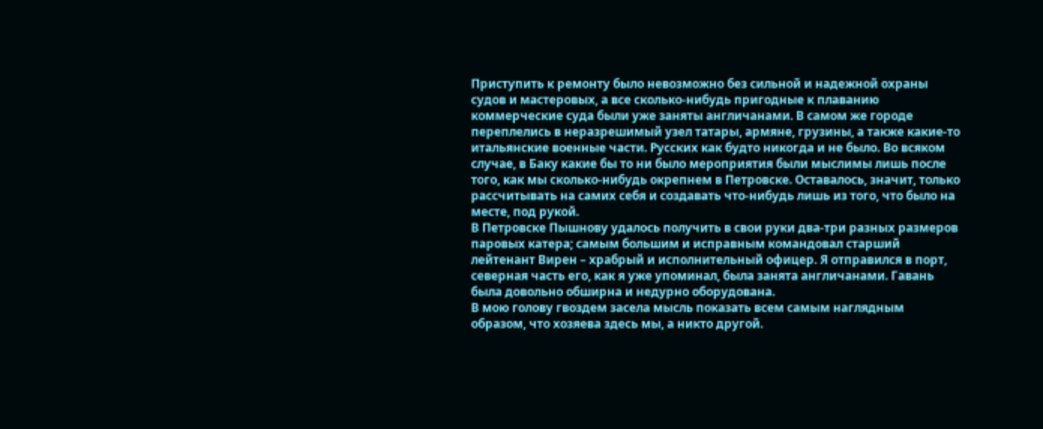Приступить к ремонту было невозможно без сильной и надежной охраны судов и мастеровых, а все сколько-нибудь пригодные к плаванию коммерческие суда были уже заняты англичанами. В самом же городе переплелись в неразрешимый узел татары, армяне, грузины, а также какие-то итальянские военные части. Русских как будто никогда и не было. Во всяком случае, в Баку какие бы то ни было мероприятия были мыслимы лишь после того, как мы сколько-нибудь окрепнем в Петровске. Оставалось, значит, только рассчитывать на самих себя и создавать что-нибудь лишь из того, что было на месте, под рукой.
В Петровске Пышнову удалось получить в свои руки два-три разных размеров паровых катера; самым большим и исправным командовал старший лейтенант Вирен – храбрый и исполнительный офицер. Я отправился в порт, северная часть его, как я уже упоминал, была занята англичанами. Гавань была довольно обширна и недурно оборудована.
В мою голову гвоздем засела мысль показать всем самым наглядным образом, что хозяева здесь мы, а никто другой.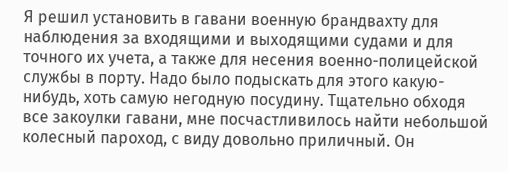Я решил установить в гавани военную брандвахту для наблюдения за входящими и выходящими судами и для точного их учета, а также для несения военно-полицейской службы в порту. Надо было подыскать для этого какую-нибудь, хоть самую негодную посудину. Тщательно обходя все закоулки гавани, мне посчастливилось найти небольшой колесный пароход, с виду довольно приличный. Он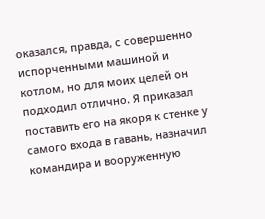оказался, правда, с совершенно испорченными машиной и котлом, но для моих целей он подходил отлично. Я приказал поставить его на якоря к стенке у самого входа в гавань, назначил командира и вооруженную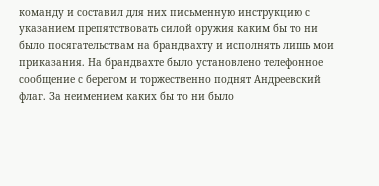команду и составил для них письменную инструкцию с указанием препятствовать силой оружия каким бы то ни было посягательствам на брандвахту и исполнять лишь мои приказания. На брандвахте было установлено телефонное сообщение с берегом и торжественно поднят Андреевский флаг. За неимением каких бы то ни было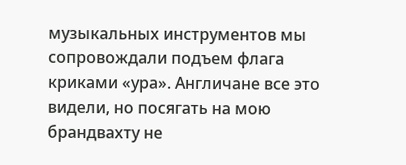музыкальных инструментов мы сопровождали подъем флага криками «ура». Англичане все это видели, но посягать на мою брандвахту не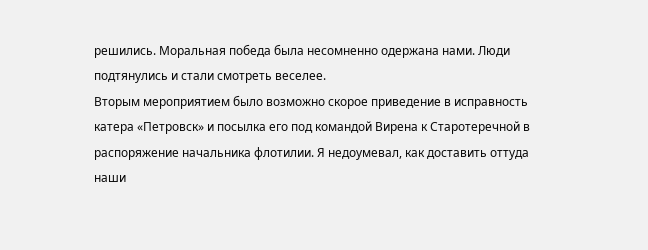решились. Моральная победа была несомненно одержана нами. Люди подтянулись и стали смотреть веселее.
Вторым мероприятием было возможно скорое приведение в исправность катера «Петровск» и посылка его под командой Вирена к Старотеречной в распоряжение начальника флотилии. Я недоумевал, как доставить оттуда наши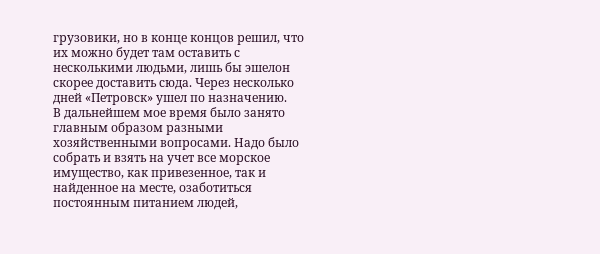грузовики, но в конце концов решил, что их можно будет там оставить с несколькими людьми, лишь бы эшелон скорее доставить сюда. Через несколько дней «Петровск» ушел по назначению.
В дальнейшем мое время было занято главным образом разными хозяйственными вопросами. Надо было собрать и взять на учет все морское имущество, как привезенное, так и найденное на месте, озаботиться постоянным питанием людей,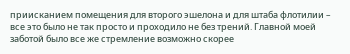приисканием помещения для второго эшелона и для штаба флотилии – все это было не так просто и проходило не без трений. Главной моей заботой было все же стремление возможно скорее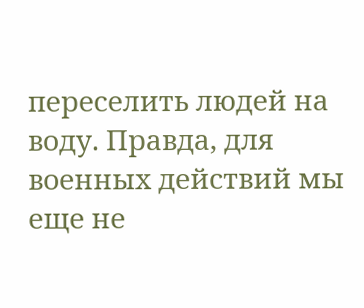переселить людей на воду. Правда, для военных действий мы еще не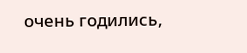очень годились,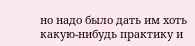но надо было дать им хоть какую-нибудь практику и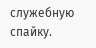служебную спайку.